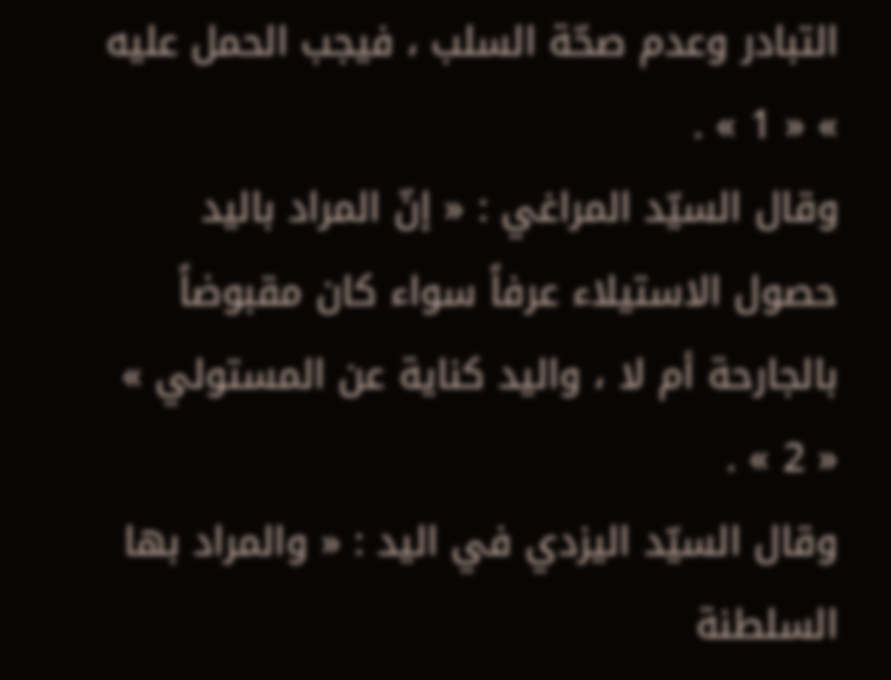التبادر وعدم صحّة السلب ، فيجب الحمل عليه » « 1 » .
وقال السيّد المراغي : « إنّ المراد باليد حصول الاستيلاء عرفاً سواء كان مقبوضاً بالجارحة أم لا ، واليد كناية عن المستولي » « 2 » .
وقال السيّد اليزدي في اليد : « والمراد بها السلطنة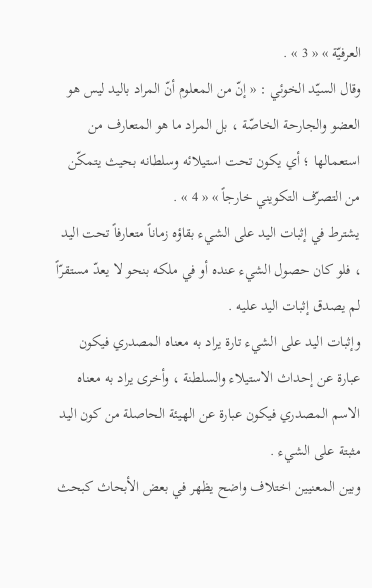العرفيّة » « 3 » .
وقال السيّد الخوئي : « إنّ من المعلوم أنّ المراد باليد ليس هو العضو والجارحة الخاصّة ، بل المراد ما هو المتعارف من استعمالها ؛ أي يكون تحت استيلائه وسلطانه بحيث يتمكّن من التصرّف التكويني خارجاً » « 4 » .
يشترط في إثبات اليد على الشيء بقاؤه زماناً متعارفاً تحت اليد ، فلو كان حصول الشيء عنده أو في ملكه بنحو لا يعدّ مستقرّاً لم يصدق إثبات اليد عليه .
وإثبات اليد على الشيء تارة يراد به معناه المصدري فيكون عبارة عن إحداث الاستيلاء والسلطنة ، وأخرى يراد به معناه الاسم المصدري فيكون عبارة عن الهيئة الحاصلة من كون اليد مثبتة على الشيء .
وبين المعنيين اختلاف واضح يظهر في بعض الأبحاث كبحث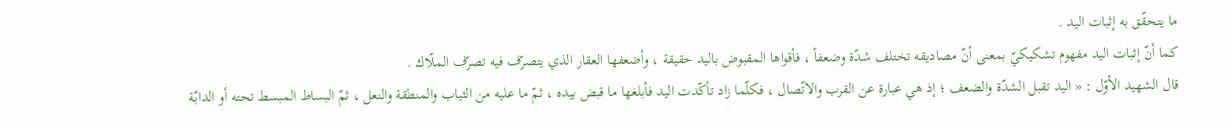ما يتحقّق به إثبات اليد .
كما أنّ إثبات اليد مفهوم تشكيكيّ بمعنى أنّ مصاديقه تختلف شدّة وضعفاً ، فأقواها المقبوض باليد حقيقة ، وأضعفها العقار الذي يتصرّف فيه تصرّف الملّاك .
قال الشهيد الأوّل : « اليد تقبل الشدّة والضعف ؛ إذ هي عبارة عن القرب والاتّصال ، فكلّما زاد تأكّدت اليد فأبلغها ما قبض بيده ، ثمّ ما عليه من الثياب والمنطقة والنعل ، ثمّ البساط المبسط تحته أو الدابّة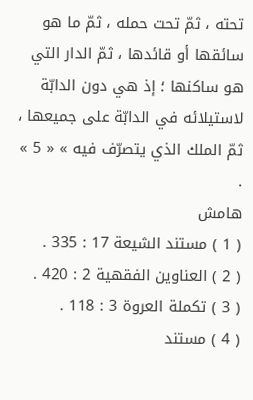تحته ، ثمّ تحت حمله ، ثمّ ما هو سائقها أو قائدها ، ثمّ الدار التي هو ساكنها ؛ إذ هي دون الدابّة لاستيلائه في الدابّة على جميعها ، ثمّ الملك الذي يتصرّف فيه » « 5 » .
هامش
( 1 ) مستند الشيعة 17 : 335 .
( 2 ) العناوين الفقهية 2 : 420 .
( 3 ) تكملة العروة 3 : 118 .
( 4 ) مستند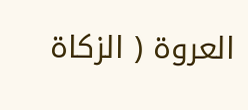العروة ( الزكاة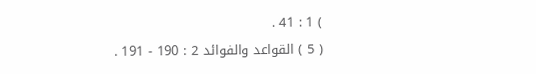) 1 : 41 .
( 5 ) القواعد والفوائد 2 : 190 - 191 .